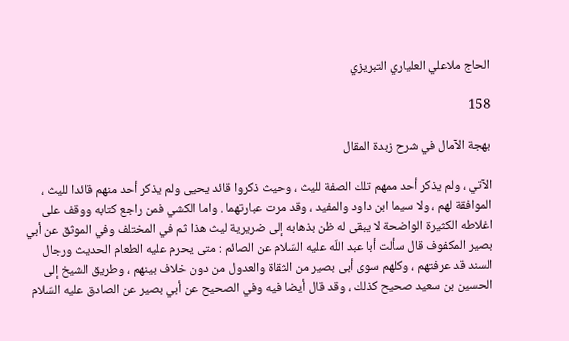الحاج ملاعلي العلياري التبريزي

158

بهجة الآمال في شرح زبدة المقال

الآتي ، ولم يذكر أحد ممهم تلك الصفة لليث ، وحيث ذكروا قائد يحيى ولم يذكر أحد منهم قائدا لليث ، الموافقة لهم ، ولا سيما ابن داود والمفيد ، وقد مرت عبارتهما . واما الكشي فمن راجع كتابه ووقف على اغلاطه الكثيرة الواضحة لا يبقى له ظن بذهابه إلى ضريرية ليث هذا ثم في المختلف وفي الموثق عن أبي بصير المكفوف قال سألت أبا عبد اللّه عليه السّلام عن الصائم : متى يحرم عليه الطعام الحديث ورجال السند قد عرفتهم ، وكلهم سوى أبى بصير من الثقاة والعدول من دون خلاف بينهم ، وطريق الشيخ إلى الحسين بن سعيد صحيح كذلك ، وقد قال أيضا فيه وفي الصحيح عن أبي بصير عن الصادق عليه السّلام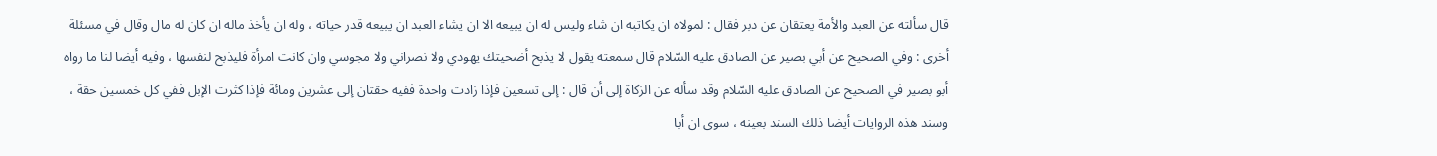قال سألته عن العبد والأمة يعتقان عن دبر فقال : لمولاه ان يكاتبه ان شاء وليس له ان يبيعه الا ان يشاء العبد ان يبيعه قدر حياته ، وله ان يأخذ ماله ان كان له مال وقال في مسئلة أخرى : وفي الصحيح عن أبي بصير عن الصادق عليه السّلام قال سمعته يقول لا يذبح أضحيتك يهودي ولا نصراني ولا مجوسي وان كانت امرأة فليذبح لنفسها ، وفيه أيضا لنا ما رواه أبو بصير في الصحيح عن الصادق عليه السّلام وقد سأله عن الزكاة إلى أن قال : إلى تسعين فإذا زادت واحدة ففيه حقتان إلى عشرين ومائة فإذا كثرت الإبل ففي كل خمسين حقة ، وسند هذه الروايات أيضا ذلك السند بعينه ، سوى ان أبا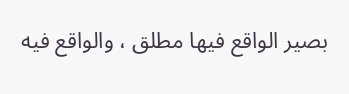بصير الواقع فيها مطلق ، والواقع فيه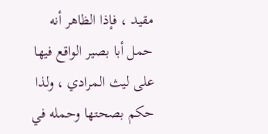مقيد ، فإذا الظاهر أنه حمل أبا بصير الواقع فيها على ليث المرادي ، ولذا حكم بصحتها وحمله في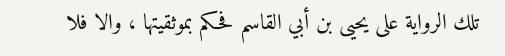تلك الرواية على يحيى بن أبي القاسم فحكم بموثقيتها ، والا فلا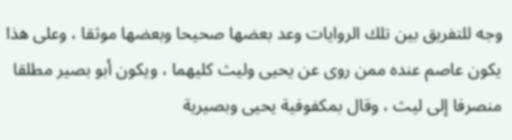وجه للتفريق بين تلك الروايات وعد بعضها صحيحا وبعضها موثقا ، وعلى هذا يكون عاصم عنده ممن روى عن يحيى وليث كليهما ، ويكون أبو بصير مطلقا منصرفا إلى ليث ، وقال بمكفوفية يحيى وبصيرية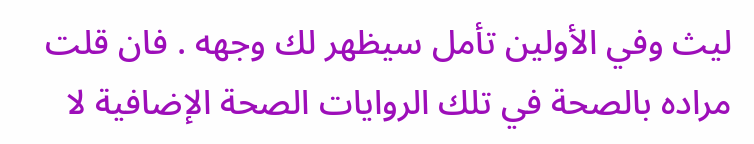ليث وفي الأولين تأمل سيظهر لك وجهه . فان قلت مراده بالصحة في تلك الروايات الصحة الإضافية لا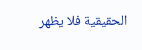الحقيقية فلا يظهر